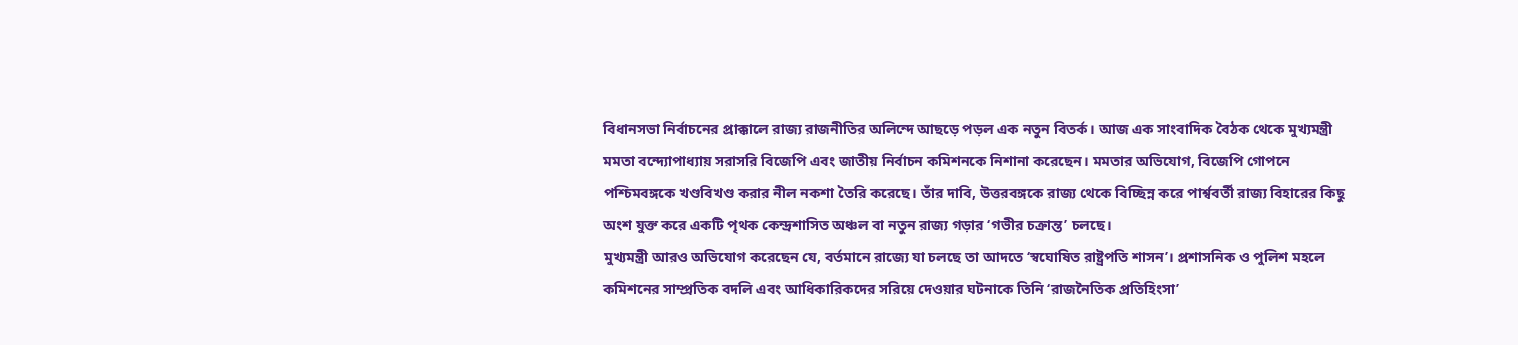বিধানসভা নির্বাচনের প্রাক্কালে রাজ্য রাজনীতির অলিন্দে আছড়ে পড়ল এক নতুন বিতর্ক। আজ এক সাংবাদিক বৈঠক থেকে মুখ্যমন্ত্রী মমতা বন্দ্যোপাধ্যায় সরাসরি বিজেপি এবং জাতীয় নির্বাচন কমিশনকে নিশানা করেছেন। মমতার অভিযোগ, বিজেপি গোপনে পশ্চিমবঙ্গকে খণ্ডবিখণ্ড করার নীল নকশা তৈরি করেছে। তাঁর দাবি, উত্তরবঙ্গকে রাজ্য থেকে বিচ্ছিন্ন করে পার্শ্ববর্তী রাজ্য বিহারের কিছু অংশ যুক্ত করে একটি পৃথক কেন্দ্রশাসিত অঞ্চল বা নতুন রাজ্য গড়ার ‘গভীর চক্রান্ত’ চলছে।
মুখ্যমন্ত্রী আরও অভিযোগ করেছেন যে, বর্তমানে রাজ্যে যা চলছে তা আদতে ‘স্বঘোষিত রাষ্ট্রপতি শাসন’। প্রশাসনিক ও পুলিশ মহলে কমিশনের সাম্প্রতিক বদলি এবং আধিকারিকদের সরিয়ে দেওয়ার ঘটনাকে তিনি ‘রাজনৈতিক প্রতিহিংসা’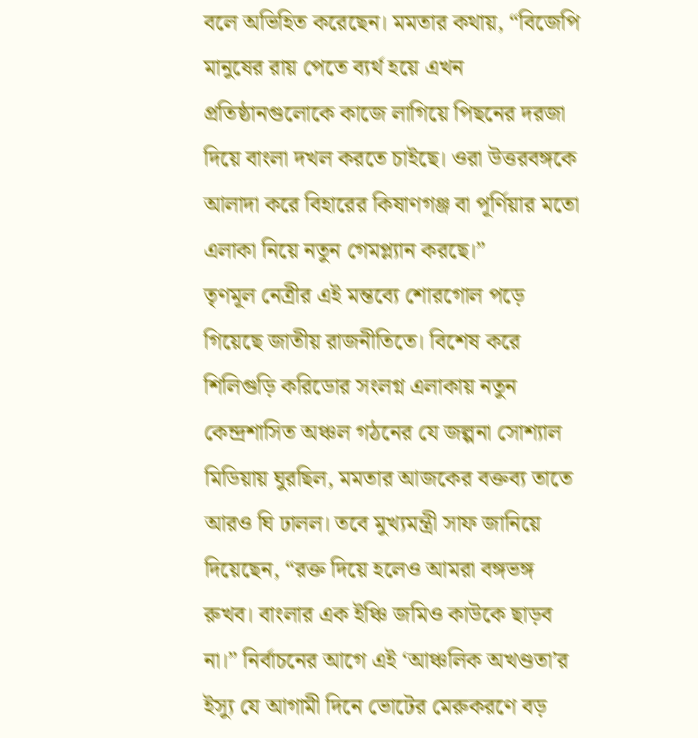বলে অভিহিত করেছেন। মমতার কথায়, “বিজেপি মানুষের রায় পেতে ব্যর্থ হয়ে এখন প্রতিষ্ঠানগুলোকে কাজে লাগিয়ে পিছনের দরজা দিয়ে বাংলা দখল করতে চাইছে। ওরা উত্তরবঙ্গকে আলাদা করে বিহারের কিষাণগঞ্জ বা পূর্ণিয়ার মতো এলাকা নিয়ে নতুন গেমপ্ল্যান করছে।”
তৃণমূল নেত্রীর এই মন্তব্যে শোরগোল পড়ে গিয়েছে জাতীয় রাজনীতিতে। বিশেষ করে শিলিগুড়ি করিডোর সংলগ্ন এলাকায় নতুন কেন্দ্রশাসিত অঞ্চল গঠনের যে জল্পনা সোশ্যাল মিডিয়ায় ঘুরছিল, মমতার আজকের বক্তব্য তাতে আরও ঘি ঢালল। তবে মুখ্যমন্ত্রী সাফ জানিয়ে দিয়েছেন, “রক্ত দিয়ে হলেও আমরা বঙ্গভঙ্গ রুখব। বাংলার এক ইঞ্চি জমিও কাউকে ছাড়ব না।” নির্বাচনের আগে এই ‘আঞ্চলিক অখণ্ডতা’র ইস্যু যে আগামী দিনে ভোটের মেরুকরণে বড়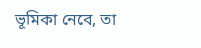ভূমিকা নেবে, তা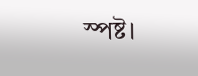স্পষ্ট।